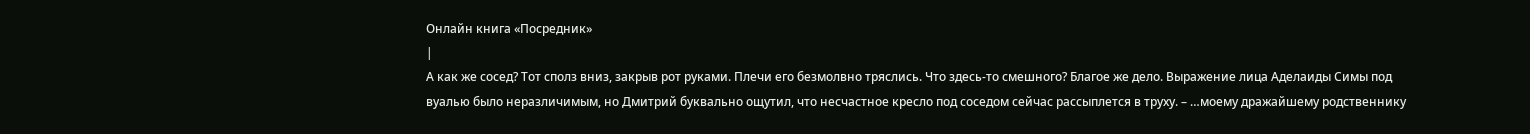Онлайн книга «Посредник»
|
А как же сосед? Тот сполз вниз, закрыв рот руками. Плечи его безмолвно тряслись. Что здесь-то смешного? Благое же дело. Выражение лица Аделаиды Симы под вуалью было неразличимым, но Дмитрий буквально ощутил, что несчастное кресло под соседом сейчас рассыплется в труху. – …моему дражайшему родственнику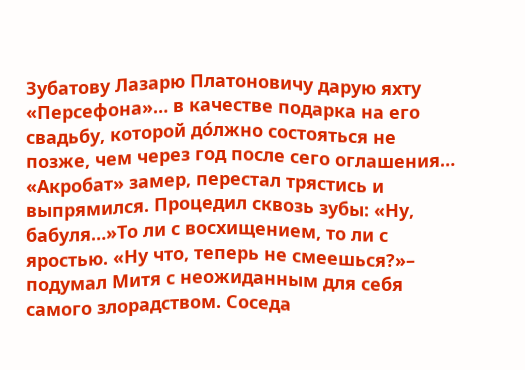Зубатову Лазарю Платоновичу дарую яхту «Персефона»… в качестве подарка на его свадьбу, которой до́лжно состояться не позже, чем через год после сего оглашения… «Акробат» замер, перестал трястись и выпрямился. Процедил сквозь зубы: «Ну, бабуля…»То ли с восхищением, то ли с яростью. «Ну что, теперь не смеешься?»– подумал Митя с неожиданным для себя самого злорадством. Соседа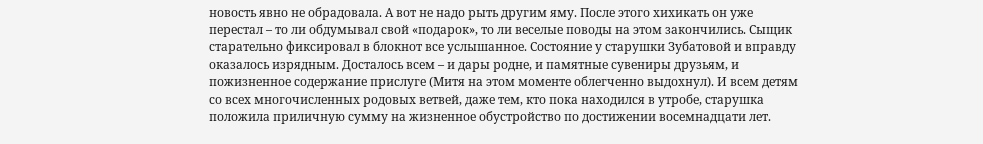новость явно не обрадовала. А вот не надо рыть другим яму. После этого хихикать он уже перестал – то ли обдумывал свой «подарок», то ли веселые поводы на этом закончились. Сыщик старательно фиксировал в блокнот все услышанное. Состояние у старушки Зубатовой и вправду оказалось изрядным. Досталось всем – и дары родне, и памятные сувениры друзьям, и пожизненное содержание прислуге (Митя на этом моменте облегченно выдохнул). И всем детям со всех многочисленных родовых ветвей, даже тем, кто пока находился в утробе, старушка положила приличную сумму на жизненное обустройство по достижении восемнадцати лет.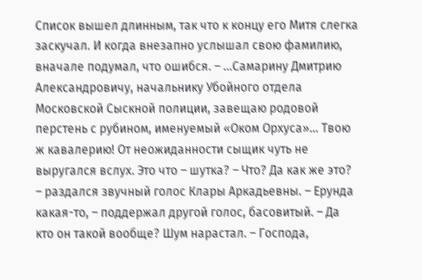Список вышел длинным, так что к концу его Митя слегка заскучал. И когда внезапно услышал свою фамилию, вначале подумал, что ошибся. – …Самарину Дмитрию Александровичу, начальнику Убойного отдела Московской Сыскной полиции, завещаю родовой перстень с рубином, именуемый «Оком Орхуса»… Твою ж кавалерию! От неожиданности сыщик чуть не выругался вслух. Это что – шутка? – Что? Да как же это? – раздался звучный голос Клары Аркадьевны. – Ерунда какая-то, – поддержал другой голос, басовитый. – Да кто он такой вообще? Шум нарастал. – Господа,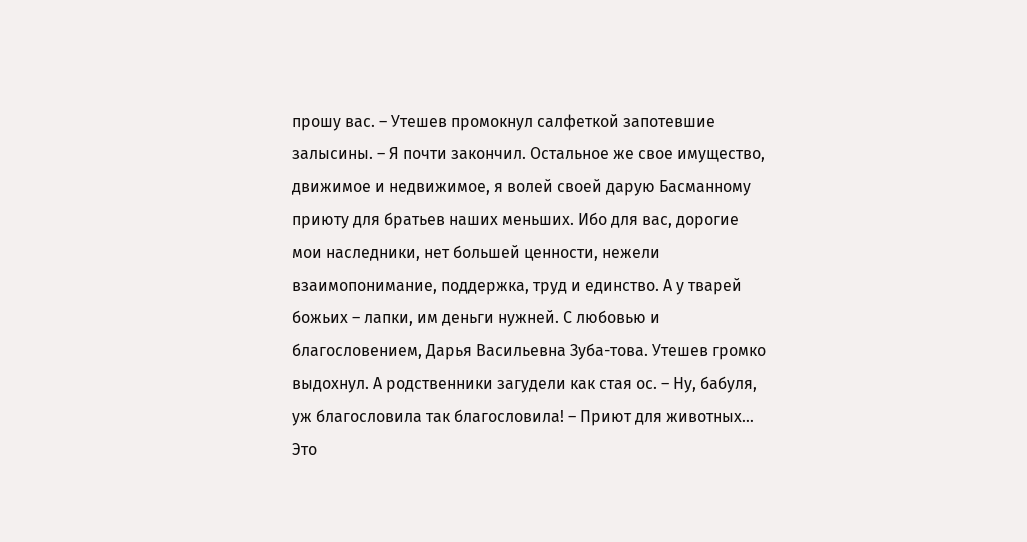прошу вас. – Утешев промокнул салфеткой запотевшие залысины. – Я почти закончил. Остальное же свое имущество, движимое и недвижимое, я волей своей дарую Басманному приюту для братьев наших меньших. Ибо для вас, дорогие мои наследники, нет большей ценности, нежели взаимопонимание, поддержка, труд и единство. А у тварей божьих – лапки, им деньги нужней. С любовью и благословением, Дарья Васильевна Зуба-това. Утешев громко выдохнул. А родственники загудели как стая ос. – Ну, бабуля, уж благословила так благословила! – Приют для животных… Это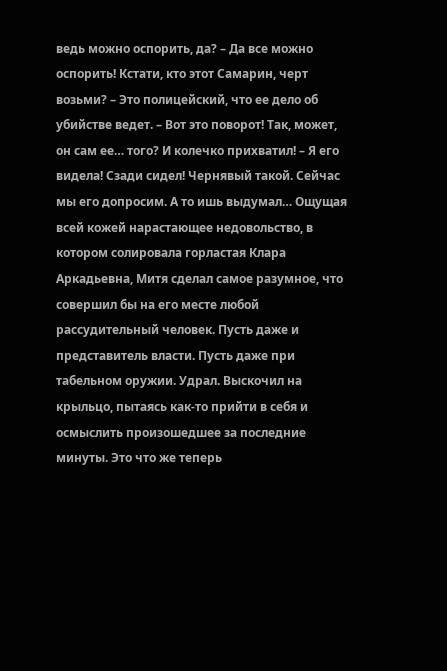ведь можно оспорить, да? – Да все можно оспорить! Кстати, кто этот Самарин, черт возьми? – Это полицейский, что ее дело об убийстве ведет. – Вот это поворот! Так, может, он сам ее… того? И колечко прихватил! – Я его видела! Сзади сидел! Чернявый такой. Сейчас мы его допросим. А то ишь выдумал… Ощущая всей кожей нарастающее недовольство, в котором солировала горластая Клара Аркадьевна, Митя сделал самое разумное, что совершил бы на его месте любой рассудительный человек. Пусть даже и представитель власти. Пусть даже при табельном оружии. Удрал. Выскочил на крыльцо, пытаясь как-то прийти в себя и осмыслить произошедшее за последние минуты. Это что же теперь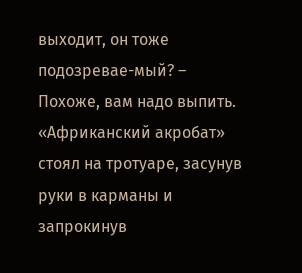выходит, он тоже подозревае-мый? – Похоже, вам надо выпить. «Африканский акробат» стоял на тротуаре, засунув руки в карманы и запрокинув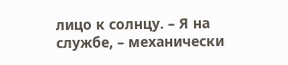лицо к солнцу. – Я на службе, – механически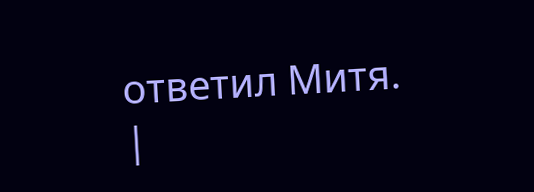ответил Митя. |